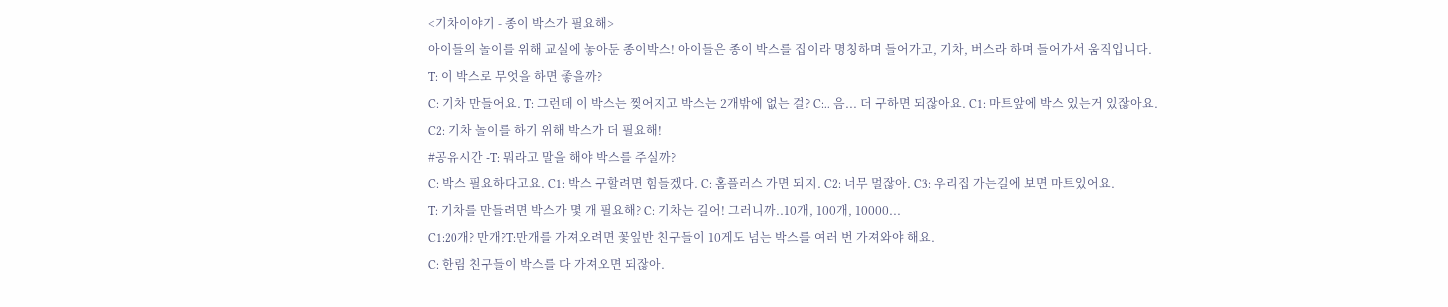<기차이야기 - 종이 박스가 필요해>
아이들의 놀이를 위해 교실에 놓아둔 종이박스! 아이들은 종이 박스를 집이라 명칭하며 들어가고, 기차, 버스라 하며 들어가서 움직입니다.
T: 이 박스로 무엇을 하면 좋을까?
C: 기차 만들어요. T: 그런데 이 박스는 찢어지고 박스는 2개밖에 없는 걸? C:.. 음... 더 구하면 되잖아요. C1: 마트앞에 박스 있는거 있잖아요.
C2: 기차 놀이를 하기 위해 박스가 더 필요해!
#공유시간 -T: 뭐라고 말을 해야 박스를 주실까?
C: 박스 필요하다고요. C1: 박스 구할려면 힘들겠다. C: 홈플러스 가면 되지. C2: 너무 멀잖아. C3: 우리집 가는길에 보면 마트있어요.
T: 기차를 만들려면 박스가 몇 개 필요해? C: 기차는 길어! 그러니까..10개, 100개, 10000...
C1:20개? 만개?T:만개를 가져오려면 꽃잎반 친구들이 10게도 넘는 박스를 여러 번 가져와야 해요.
C: 한림 친구들이 박스를 다 가져오면 되잖아.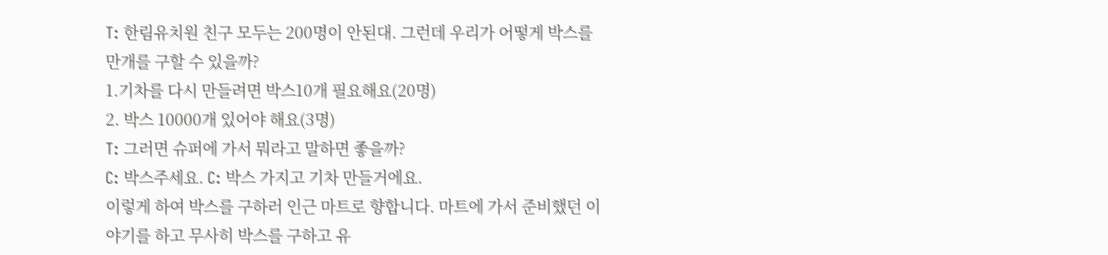T: 한림유치원 친구 모두는 200명이 안된대. 그런데 우리가 어떻게 박스를 만개를 구할 수 있을까?
1.기차를 다시 만들려면 박스10개 필요해요(20명)
2. 박스 10000개 있어야 해요(3명)
T: 그러면 슈퍼에 가서 뭐라고 말하면 좋을까?
C: 박스주세요. C: 박스 가지고 기차 만들거에요.
이렇게 하여 박스를 구하러 인근 마트로 향합니다. 마트에 가서 준비했던 이야기를 하고 무사히 박스를 구하고 유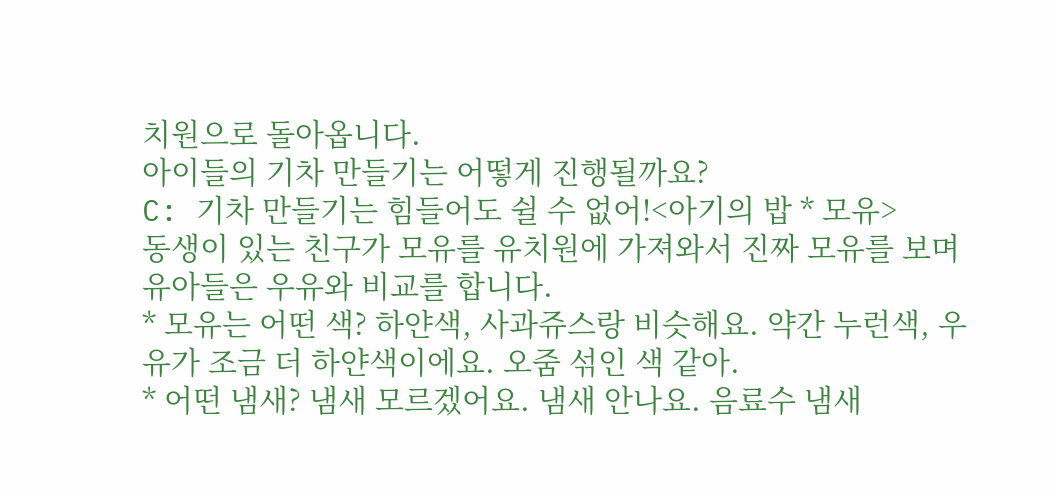치원으로 돌아옵니다.
아이들의 기차 만들기는 어떻게 진행될까요?
C: 기차 만들기는 힘들어도 쉴 수 없어!<아기의 밥 * 모유>
동생이 있는 친구가 모유를 유치원에 가져와서 진짜 모유를 보며 유아들은 우유와 비교를 합니다.
* 모유는 어떤 색? 하얀색, 사과쥬스랑 비슷해요. 약간 누런색, 우유가 조금 더 하얀색이에요. 오줌 섞인 색 같아.
* 어떤 냄새? 냄새 모르겠어요. 냄새 안나요. 음료수 냄새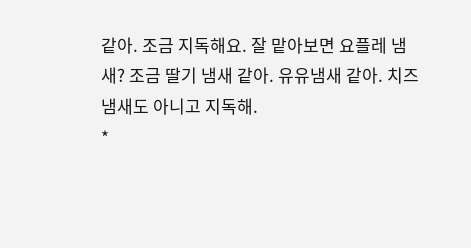같아. 조금 지독해요. 잘 맡아보면 요플레 냄새? 조금 딸기 냄새 같아. 유유냄새 같아. 치즈냄새도 아니고 지독해.
*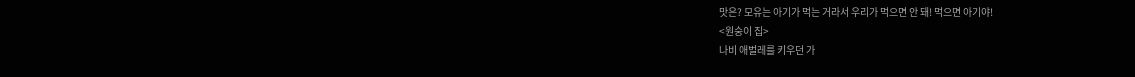맛은? 모유는 아기가 먹는 거라서 우리가 먹으면 안 돼! 먹으면 아기야!
<원숭이 집>
나비 애벌레를 키우던 가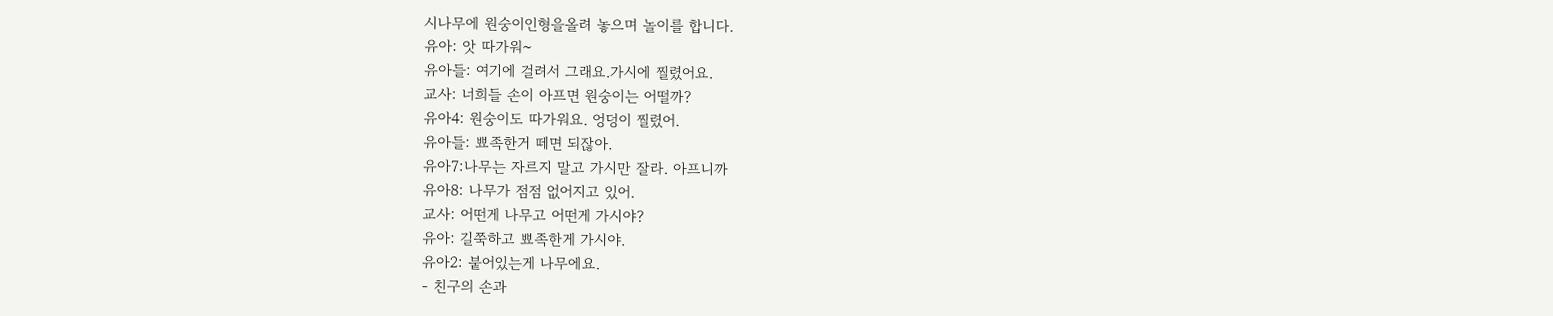시나무에 원숭이인형을올려 놓으며 놀이를 합니다.
유아: 앗 따가워~
유아들: 여기에 걸려서 그래요.가시에 찔렸어요.
교사: 너희들 손이 아프면 원숭이는 어떨까?
유아4: 원숭이도 따가워요. 엉덩이 찔렸어.
유아들: 뾰족한거 떼면 되잖아.
유아7:나무는 자르지 말고 가시만 잘라. 아프니까
유아8: 나무가 점점 없어지고 있어.
교사: 어떤게 나무고 어떤게 가시야?
유아: 길쭉하고 뾰족한게 가시야.
유아2: 붙어있는게 나무에요.
- 친구의 손과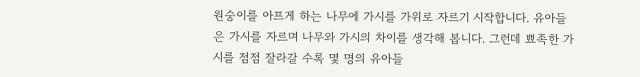원숭이를 아프게 하는 나무에 가시를 가위로 자르기 시작합니다. 유아들은 가시를 자르며 나무와 가시의 차이를 생각해 봅니다. 그런데 뾰족한 가시를 점점 잘라갈 수록 몇 명의 유아들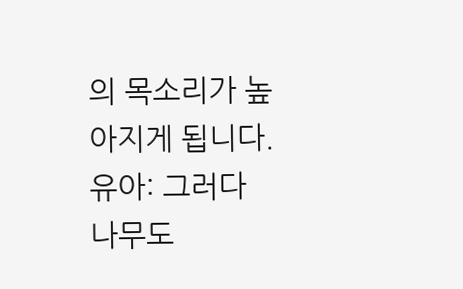의 목소리가 높아지게 됩니다. 유아: 그러다 나무도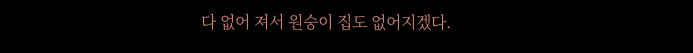다 없어 져서 원숭이 집도 없어지겠다.